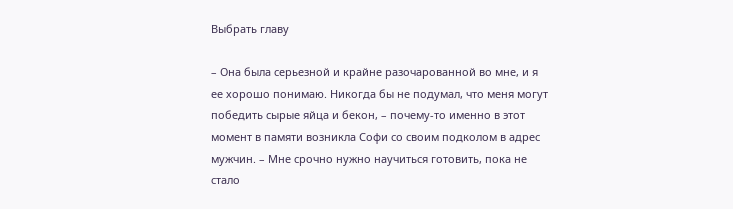Выбрать главу

– Она была серьезной и крайне разочарованной во мне, и я ее хорошо понимаю. Никогда бы не подумал, что меня могут победить сырые яйца и бекон, – почему-то именно в этот момент в памяти возникла Софи со своим подколом в адрес мужчин. – Мне срочно нужно научиться готовить, пока не стало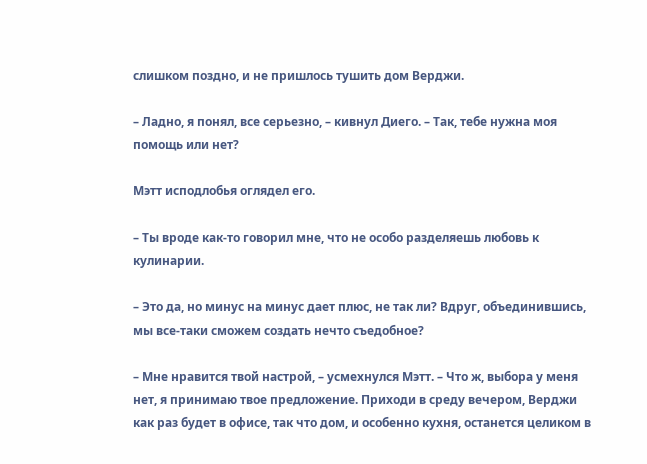слишком поздно, и не пришлось тушить дом Верджи.

– Ладно, я понял, все серьезно, – кивнул Диего. – Так, тебе нужна моя помощь или нет?

Мэтт исподлобья оглядел его.

– Ты вроде как-то говорил мне, что не особо разделяешь любовь к кулинарии.

– Это да, но минус на минус дает плюс, не так ли? Вдруг, объединившись, мы все-таки сможем создать нечто съедобное?

– Мне нравится твой настрой, – усмехнулся Мэтт. – Что ж, выбора у меня нет, я принимаю твое предложение. Приходи в среду вечером, Верджи как раз будет в офисе, так что дом, и особенно кухня, останется целиком в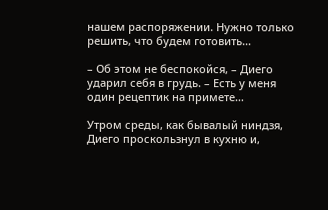нашем распоряжении. Нужно только решить, что будем готовить…

– Об этом не беспокойся, – Диего ударил себя в грудь. – Есть у меня один рецептик на примете…

Утром среды, как бывалый ниндзя, Диего проскользнул в кухню и,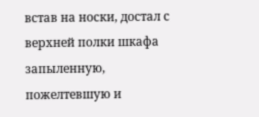встав на носки, достал с верхней полки шкафа запыленную, пожелтевшую и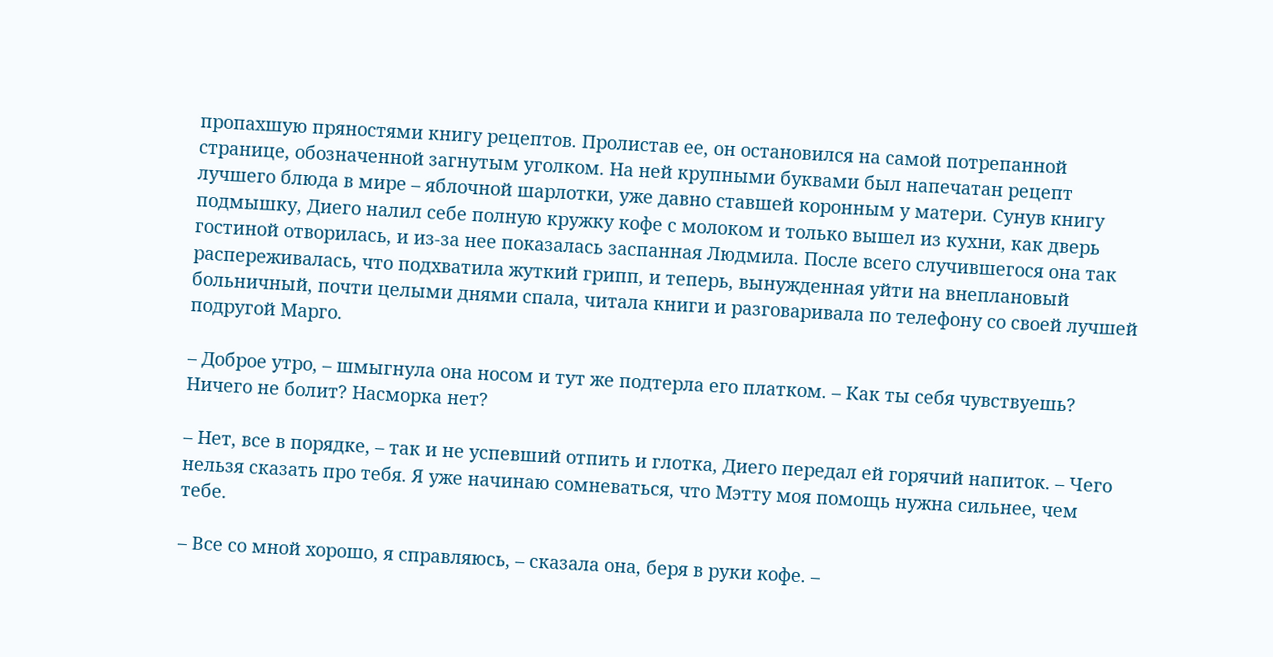пропахшую пряностями книгу рецептов. Пролистав ее, он остановился на самой потрепанной странице, обозначенной загнутым уголком. На ней крупными буквами был напечатан рецепт лучшего блюда в мире – яблочной шарлотки, уже давно ставшей коронным у матери. Сунув книгу подмышку, Диего налил себе полную кружку кофе с молоком и только вышел из кухни, как дверь гостиной отворилась, и из-за нее показалась заспанная Людмила. После всего случившегося она так распереживалась, что подхватила жуткий грипп, и теперь, вынужденная уйти на внеплановый больничный, почти целыми днями спала, читала книги и разговаривала по телефону со своей лучшей подругой Марго.

– Доброе утро, – шмыгнула она носом и тут же подтерла его платком. – Как ты себя чувствуешь? Ничего не болит? Насморка нет?

– Нет, все в порядке, – так и не успевший отпить и глотка, Диего передал ей горячий напиток. – Чего нельзя сказать про тебя. Я уже начинаю сомневаться, что Мэтту моя помощь нужна сильнее, чем тебе.

– Все со мной хорошо, я справляюсь, – сказала она, беря в руки кофе. –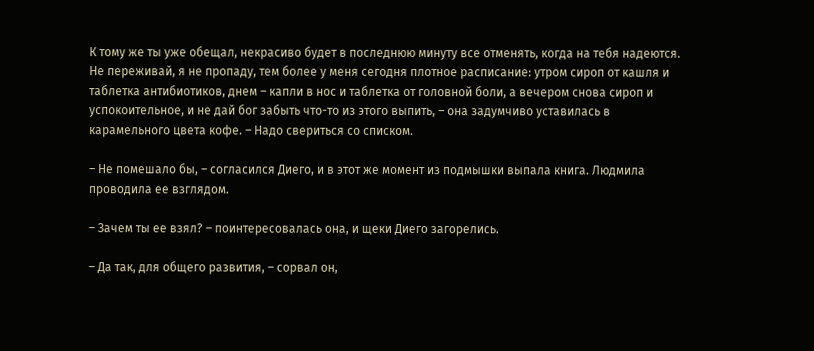К тому же ты уже обещал, некрасиво будет в последнюю минуту все отменять, когда на тебя надеются. Не переживай, я не пропаду, тем более у меня сегодня плотное расписание: утром сироп от кашля и таблетка антибиотиков, днем – капли в нос и таблетка от головной боли, а вечером снова сироп и успокоительное, и не дай бог забыть что-то из этого выпить, – она задумчиво уставилась в карамельного цвета кофе. – Надо свериться со списком.

– Не помешало бы, – согласился Диего, и в этот же момент из подмышки выпала книга. Людмила проводила ее взглядом.

– Зачем ты ее взял? – поинтересовалась она, и щеки Диего загорелись.

– Да так, для общего развития, – сорвал он,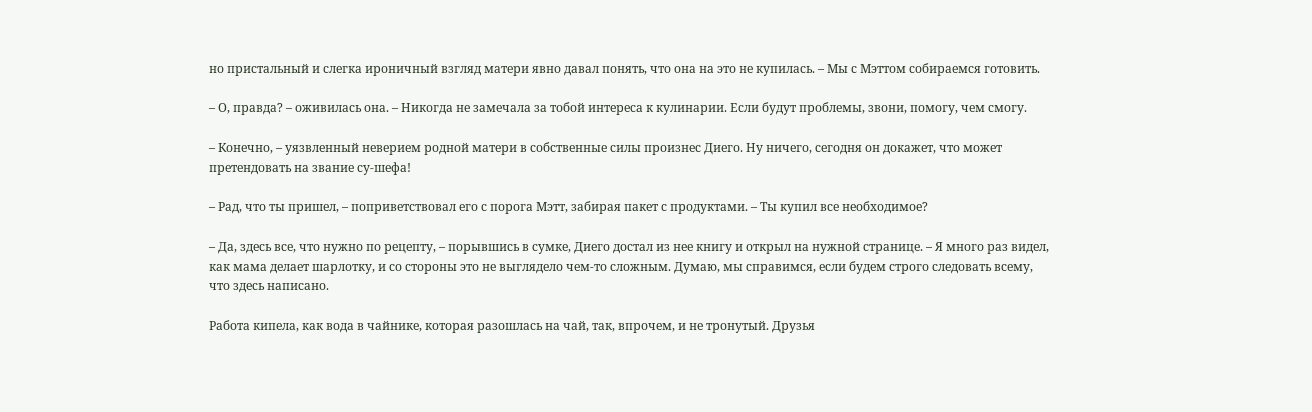но пристальный и слегка ироничный взгляд матери явно давал понять, что она на это не купилась. – Мы с Мэттом собираемся готовить.

– О, правда? – оживилась она. – Никогда не замечала за тобой интереса к кулинарии. Если будут проблемы, звони, помогу, чем смогу.

– Конечно, – уязвленный неверием родной матери в собственные силы произнес Диего. Ну ничего, сегодня он докажет, что может претендовать на звание су-шефа!

– Рад, что ты пришел, – поприветствовал его с порога Мэтт, забирая пакет с продуктами. – Ты купил все необходимое?

– Да, здесь все, что нужно по рецепту, – порывшись в сумке, Диего достал из нее книгу и открыл на нужной странице. – Я много раз видел, как мама делает шарлотку, и со стороны это не выглядело чем-то сложным. Думаю, мы справимся, если будем строго следовать всему, что здесь написано.

Работа кипела, как вода в чайнике, которая разошлась на чай, так, впрочем, и не тронутый. Друзья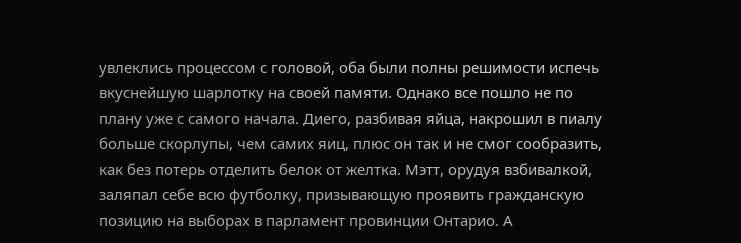увлеклись процессом с головой, оба были полны решимости испечь вкуснейшую шарлотку на своей памяти. Однако все пошло не по плану уже с самого начала. Диего, разбивая яйца, накрошил в пиалу больше скорлупы, чем самих яиц, плюс он так и не смог сообразить, как без потерь отделить белок от желтка. Мэтт, орудуя взбивалкой, заляпал себе всю футболку, призывающую проявить гражданскую позицию на выборах в парламент провинции Онтарио. А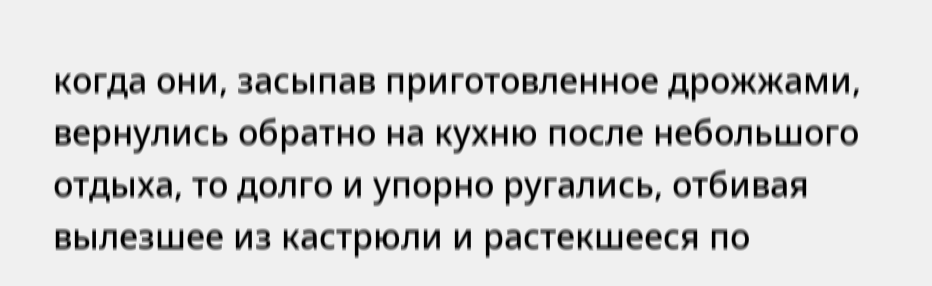когда они, засыпав приготовленное дрожжами, вернулись обратно на кухню после небольшого отдыха, то долго и упорно ругались, отбивая вылезшее из кастрюли и растекшееся по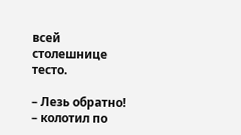всей столешнице тесто.

– Лезь обратно! – колотил по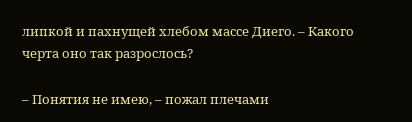липкой и пахнущей хлебом массе Диего. – Какого черта оно так разрослось?

– Понятия не имею, – пожал плечами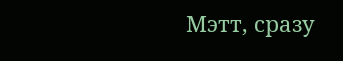Мэтт, сразу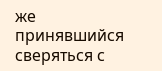же принявшийся сверяться с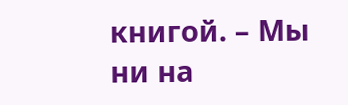книгой. – Мы ни на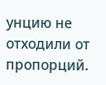унцию не отходили от пропорций.